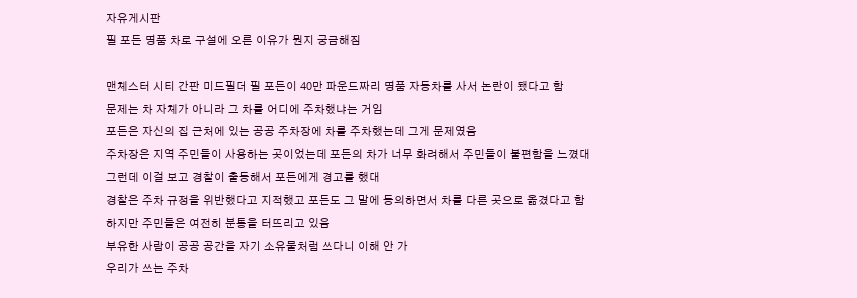자유게시판
필 포든 명품 차로 구설에 오른 이유가 뭔지 궁금해짐

맨체스터 시티 간판 미드필더 필 포든이 40만 파운드짜리 명품 자동차를 사서 논란이 됐다고 함
문제는 차 자체가 아니라 그 차를 어디에 주차했냐는 거임
포든은 자신의 집 근처에 있는 공공 주차장에 차를 주차했는데 그게 문제였음
주차장은 지역 주민들이 사용하는 곳이었는데 포든의 차가 너무 화려해서 주민들이 불편함을 느꼈대
그런데 이걸 보고 경찰이 출동해서 포든에게 경고를 했대
경찰은 주차 규정을 위반했다고 지적했고 포든도 그 말에 동의하면서 차를 다른 곳으로 옮겼다고 함
하지만 주민들은 여전히 분통을 터뜨리고 있음
부유한 사람이 공공 공간을 자기 소유물처럼 쓰다니 이해 안 가
우리가 쓰는 주차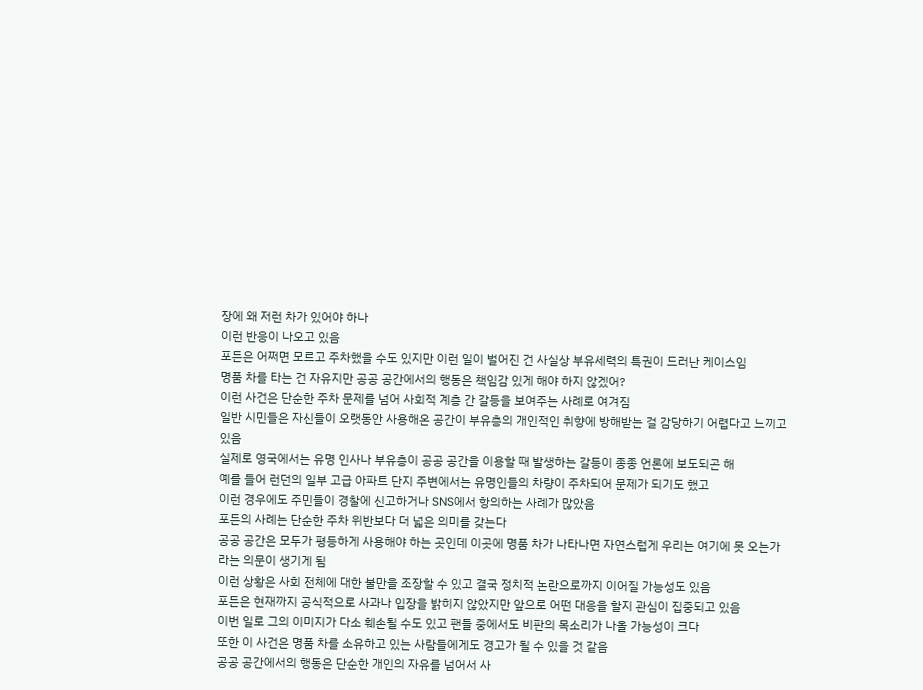장에 왜 저런 차가 있어야 하나
이런 반응이 나오고 있음
포든은 어쩌면 모르고 주차했을 수도 있지만 이런 일이 벌어진 건 사실상 부유세력의 특권이 드러난 케이스임
명품 차를 타는 건 자유지만 공공 공간에서의 행동은 책임감 있게 해야 하지 않겠어?
이런 사건은 단순한 주차 문제를 넘어 사회적 계층 간 갈등을 보여주는 사례로 여겨짐
일반 시민들은 자신들이 오랫동안 사용해온 공간이 부유층의 개인적인 취향에 방해받는 걸 감당하기 어렵다고 느끼고 있음
실제로 영국에서는 유명 인사나 부유층이 공공 공간을 이용할 때 발생하는 갈등이 종종 언론에 보도되곤 해
예를 들어 런던의 일부 고급 아파트 단지 주변에서는 유명인들의 차량이 주차되어 문제가 되기도 했고
이런 경우에도 주민들이 경찰에 신고하거나 SNS에서 항의하는 사례가 많았음
포든의 사례는 단순한 주차 위반보다 더 넓은 의미를 갖는다
공공 공간은 모두가 평등하게 사용해야 하는 곳인데 이곳에 명품 차가 나타나면 자연스럽게 우리는 여기에 못 오는가라는 의문이 생기게 됨
이런 상황은 사회 전체에 대한 불만을 조장할 수 있고 결국 정치적 논란으로까지 이어질 가능성도 있음
포든은 현재까지 공식적으로 사과나 입장을 밝히지 않았지만 앞으로 어떤 대응을 할지 관심이 집중되고 있음
이번 일로 그의 이미지가 다소 훼손될 수도 있고 팬들 중에서도 비판의 목소리가 나올 가능성이 크다
또한 이 사건은 명품 차를 소유하고 있는 사람들에게도 경고가 될 수 있을 것 같음
공공 공간에서의 행동은 단순한 개인의 자유를 넘어서 사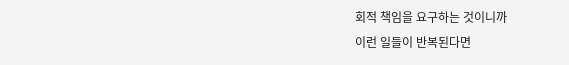회적 책임을 요구하는 것이니까
이런 일들이 반복된다면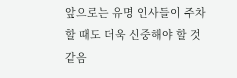앞으로는 유명 인사들이 주차할 때도 더욱 신중해야 할 것 같음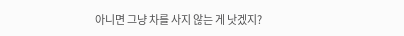아니면 그냥 차를 사지 않는 게 낫겠지?